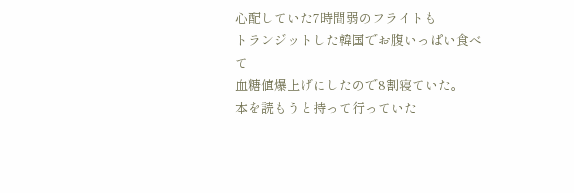心配していた7時間弱のフライトも
トランジットした韓国でお腹いっぱい食べて
血糖値爆上げにしたので8割寝ていた。
本を読もうと持って行っていた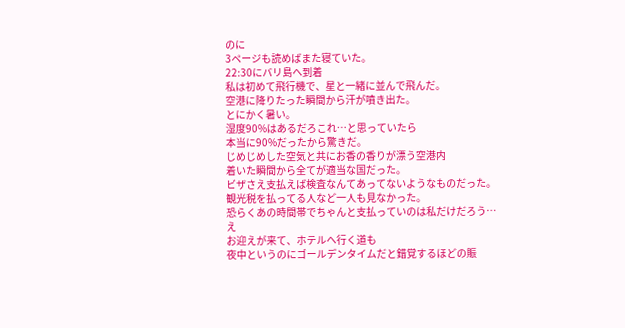のに
3ページも読めばまた寝ていた。
22:30にバリ島へ到着
私は初めて飛行機で、星と一緒に並んで飛んだ。
空港に降りたった瞬間から汗が噴き出た。
とにかく暑い。
湿度90%はあるだろこれ…と思っていたら
本当に90%だったから驚きだ。
じめじめした空気と共にお香の香りが漂う空港内
着いた瞬間から全てが適当な国だった。
ビザさえ支払えば検査なんてあってないようなものだった。
観光税を払ってる人など一人も見なかった。
恐らくあの時間帯でちゃんと支払っていのは私だけだろう…
え
お迎えが来て、ホテルへ行く道も
夜中というのにゴールデンタイムだと錯覚するほどの賑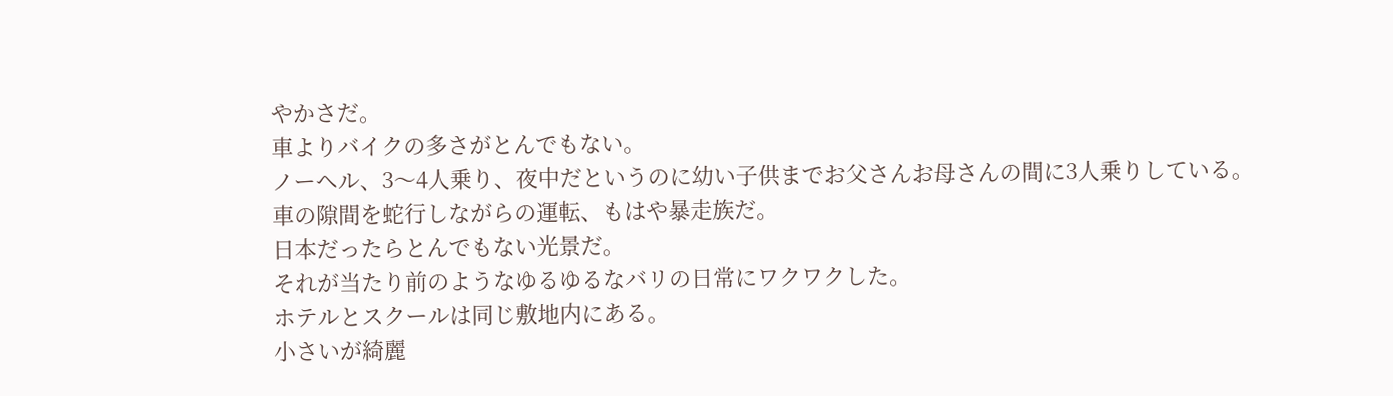やかさだ。
車よりバイクの多さがとんでもない。
ノーヘル、3〜4人乗り、夜中だというのに幼い子供までお父さんお母さんの間に3人乗りしている。
車の隙間を蛇行しながらの運転、もはや暴走族だ。
日本だったらとんでもない光景だ。
それが当たり前のようなゆるゆるなバリの日常にワクワクした。
ホテルとスクールは同じ敷地内にある。
小さいが綺麗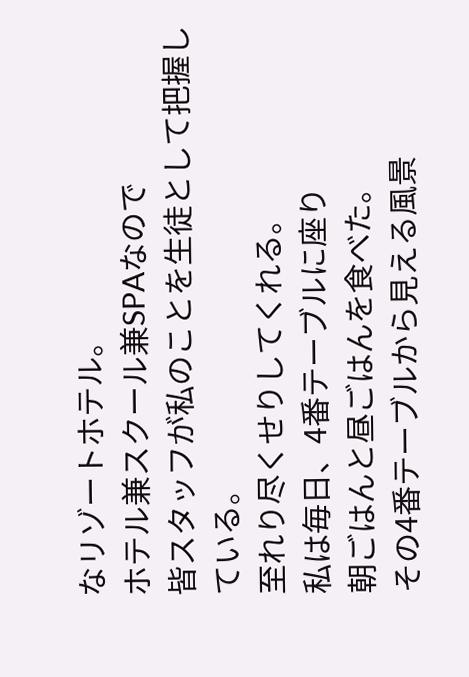なリゾートホテル。
ホテル兼スクール兼SPAなので
皆スタッフが私のことを生徒として把握している。
至れり尽くせりしてくれる。
私は毎日、4番テーブルに座り
朝ごはんと昼ごはんを食べた。
その4番テーブルから見える風景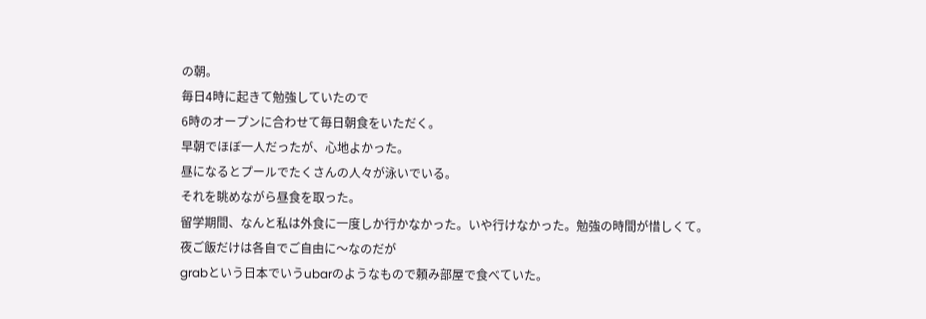の朝。
毎日4時に起きて勉強していたので
6時のオープンに合わせて毎日朝食をいただく。
早朝でほぼ一人だったが、心地よかった。
昼になるとプールでたくさんの人々が泳いでいる。
それを眺めながら昼食を取った。
留学期間、なんと私は外食に一度しか行かなかった。いや行けなかった。勉強の時間が惜しくて。
夜ご飯だけは各自でご自由に〜なのだが
grabという日本でいうubarのようなもので頼み部屋で食べていた。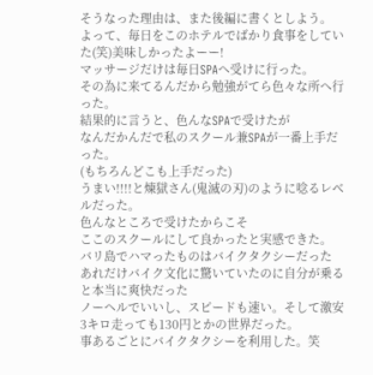そうなった理由は、また後編に書くとしよう。
よって、毎日をこのホテルでばかり食事をしていた(笑)美味しかったよーー!
マッサージだけは毎日SPAへ受けに行った。
その為に来てるんだから勉強がてら色々な所へ行った。
結果的に言うと、色んなSPAで受けたが
なんだかんだで私のスクール兼SPAが一番上手だった。
(もちろんどこも上手だった)
うまい!!!!と煉獄さん(鬼滅の刃)のように唸るレベルだった。
色んなところで受けたからこそ
ここのスクールにして良かったと実感できた。
バリ島でハマったものはバイクタクシーだった
あれだけバイク文化に驚いていたのに自分が乗ると本当に爽快だった
ノーヘルでいいし、スピードも速い。そして激安
3キロ走っても130円とかの世界だった。
事あるごとにバイクタクシーを利用した。笑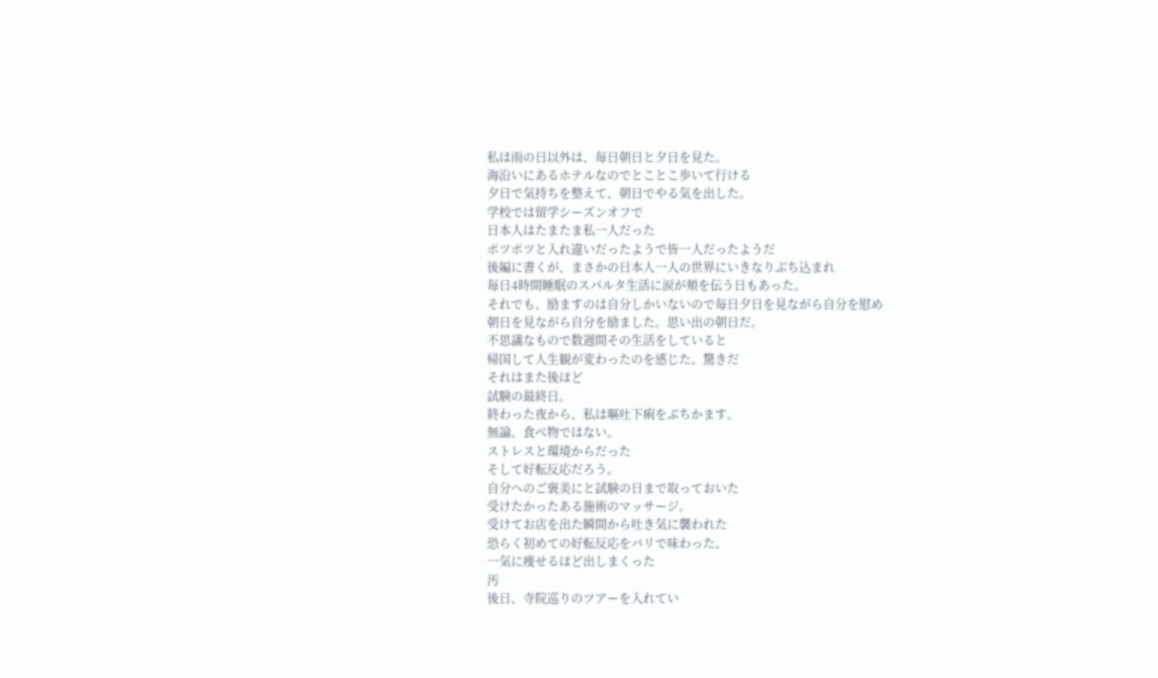私は雨の日以外は、毎日朝日と夕日を見た。
海沿いにあるホテルなのでとことこ歩いて行ける
夕日で気持ちを整えて、朝日でやる気を出した。
学校では留学シーズンオフで
日本人はたまたま私一人だった
ポツポツと入れ違いだったようで皆一人だったようだ
後編に書くが、まさかの日本人一人の世界にいきなりぶち込まれ
毎日4時間睡眠のスパルタ生活に涙が頬を伝う日もあった。
それでも、励ますのは自分しかいないので毎日夕日を見ながら自分を慰め
朝日を見ながら自分を励ました。思い出の朝日だ。
不思議なもので数週間その生活をしていると
帰国して人生観が変わったのを感じた。驚きだ
それはまた後ほど
試験の最終日。
終わった夜から、私は嘔吐下痢をぶちかます。
無論、食べ物ではない。
ストレスと環境からだった
そして好転反応だろう。
自分へのご褒美にと試験の日まで取っておいた
受けたかったある施術のマッサージ。
受けてお店を出た瞬間から吐き気に襲われた
恐らく初めての好転反応をバリで味わった。
一気に痩せるほど出しまくった
汚
後日、寺院巡りのツアーを入れてい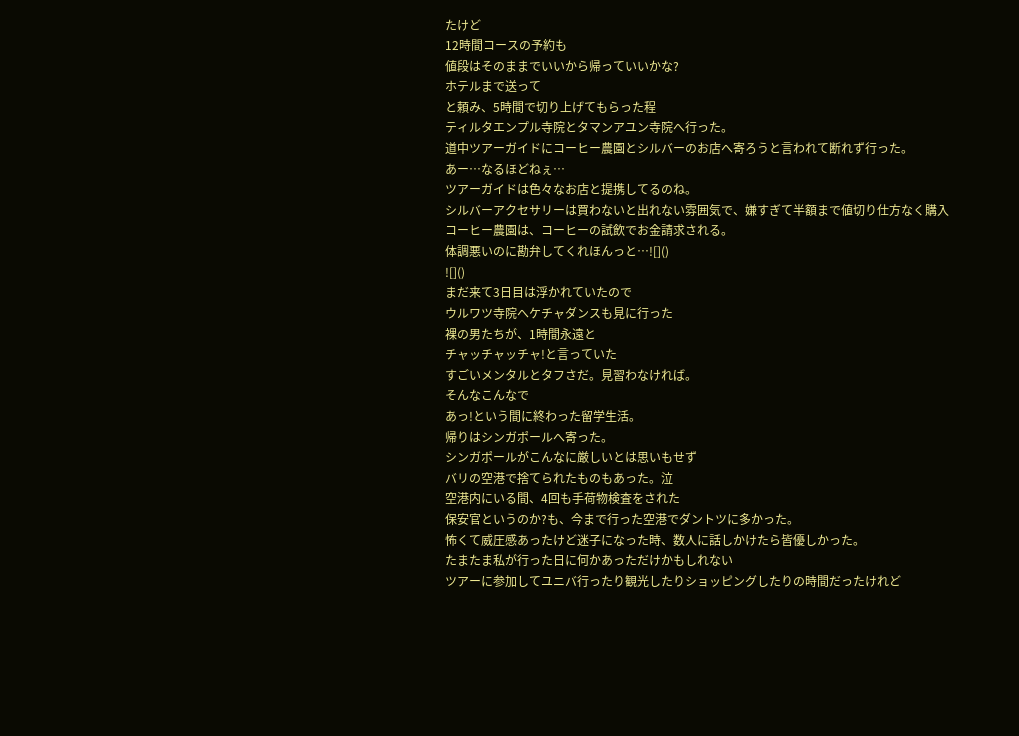たけど
12時間コースの予約も
値段はそのままでいいから帰っていいかな?
ホテルまで送って
と頼み、5時間で切り上げてもらった程
ティルタエンプル寺院とタマンアユン寺院へ行った。
道中ツアーガイドにコーヒー農園とシルバーのお店へ寄ろうと言われて断れず行った。
あー…なるほどねぇ…
ツアーガイドは色々なお店と提携してるのね。
シルバーアクセサリーは買わないと出れない雰囲気で、嫌すぎて半額まで値切り仕方なく購入
コーヒー農園は、コーヒーの試飲でお金請求される。
体調悪いのに勘弁してくれほんっと…![]()
![]()
まだ来て3日目は浮かれていたので
ウルワツ寺院へケチャダンスも見に行った
裸の男たちが、1時間永遠と
チャッチャッチャ!と言っていた
すごいメンタルとタフさだ。見習わなければ。
そんなこんなで
あっ!という間に終わった留学生活。
帰りはシンガポールへ寄った。
シンガポールがこんなに厳しいとは思いもせず
バリの空港で捨てられたものもあった。泣
空港内にいる間、4回も手荷物検査をされた
保安官というのか?も、今まで行った空港でダントツに多かった。
怖くて威圧感あったけど迷子になった時、数人に話しかけたら皆優しかった。
たまたま私が行った日に何かあっただけかもしれない
ツアーに参加してユニバ行ったり観光したりショッピングしたりの時間だったけれど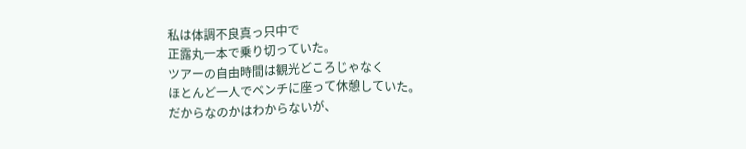私は体調不良真っ只中で
正露丸一本で乗り切っていた。
ツアーの自由時間は観光どころじゃなく
ほとんど一人でベンチに座って休憩していた。
だからなのかはわからないが、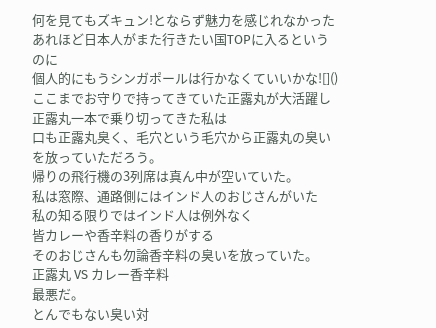何を見てもズキュン!とならず魅力を感じれなかった
あれほど日本人がまた行きたい国TOPに入るというのに
個人的にもうシンガポールは行かなくていいかな![]()
ここまでお守りで持ってきていた正露丸が大活躍し
正露丸一本で乗り切ってきた私は
口も正露丸臭く、毛穴という毛穴から正露丸の臭いを放っていただろう。
帰りの飛行機の3列席は真ん中が空いていた。
私は窓際、通路側にはインド人のおじさんがいた
私の知る限りではインド人は例外なく
皆カレーや香辛料の香りがする
そのおじさんも勿論香辛料の臭いを放っていた。
正露丸 VS カレー香辛料
最悪だ。
とんでもない臭い対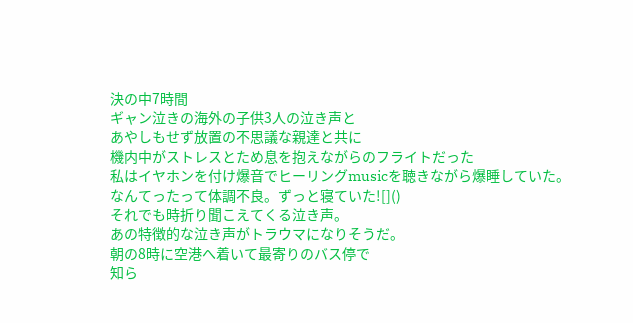決の中7時間
ギャン泣きの海外の子供3人の泣き声と
あやしもせず放置の不思議な親達と共に
機内中がストレスとため息を抱えながらのフライトだった
私はイヤホンを付け爆音でヒーリングmusicを聴きながら爆睡していた。
なんてったって体調不良。ずっと寝ていた![]()
それでも時折り聞こえてくる泣き声。
あの特徴的な泣き声がトラウマになりそうだ。
朝の8時に空港へ着いて最寄りのバス停で
知ら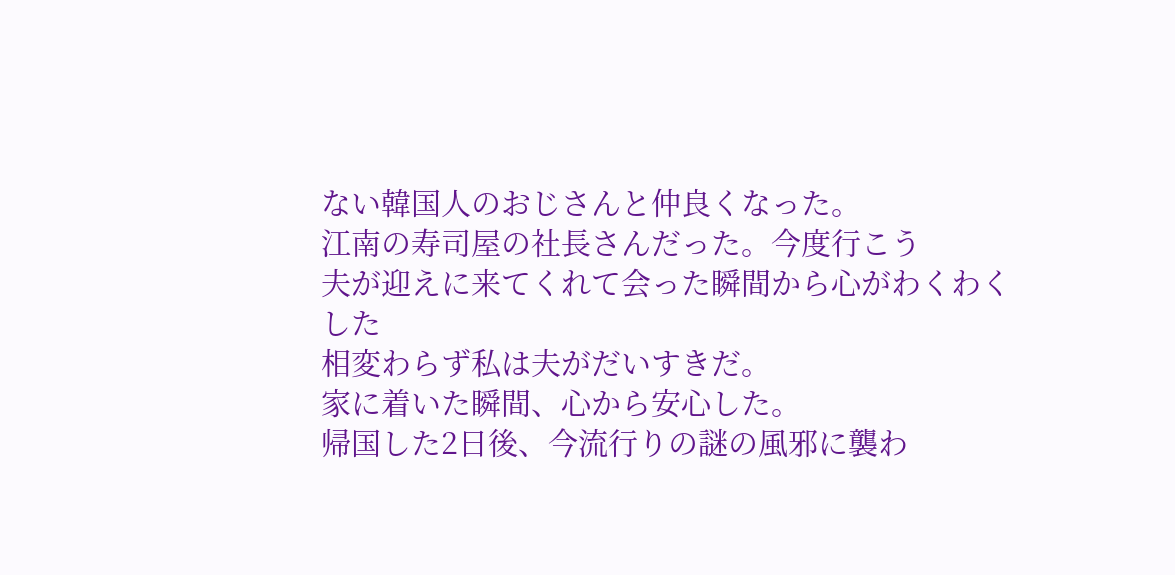ない韓国人のおじさんと仲良くなった。
江南の寿司屋の社長さんだった。今度行こう
夫が迎えに来てくれて会った瞬間から心がわくわくした
相変わらず私は夫がだいすきだ。
家に着いた瞬間、心から安心した。
帰国した2日後、今流行りの謎の風邪に襲わ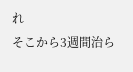れ
そこから3週間治ら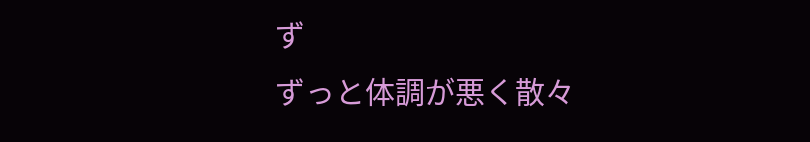ず
ずっと体調が悪く散々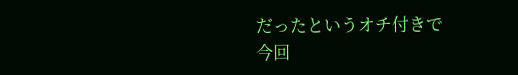だったというオチ付きで
今回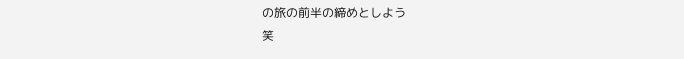の旅の前半の締めとしよう
笑